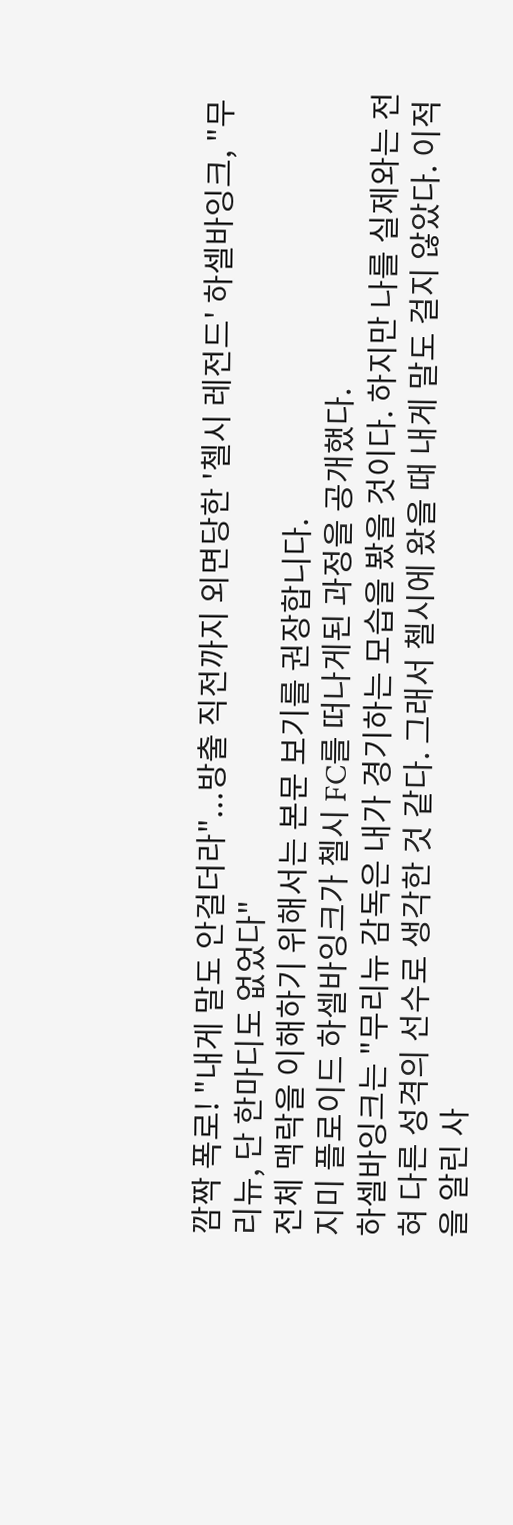깜짝 폭로! "내게 말도 안걸더라"...방출 직전까지 외면당한 '첼시 레전드' 하셀바잉크, "무리뉴, 단 한마디도 없었다"
전체 맥락을 이해하기 위해서는 본문 보기를 권장합니다.
지미 플로이드 하셀바잉크가 첼시 FC를 떠나게된 과정을 공개했다.
하셀바잉크는 "무리뉴 감독은 내가 경기하는 모습을 봤을 것이다. 하지만 나를 실제와는 전혀 다른 성격의 선수로 생각한 것 같다. 그래서 첼시에 왔을 때 내게 말도 걸지 않았다. 이적을 알린 사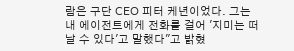람은 구단 CEO 피터 케년이었다. 그는 내 에이전트에게 전화를 걸어 '지미는 떠날 수 있다'고 말했다"고 밝혔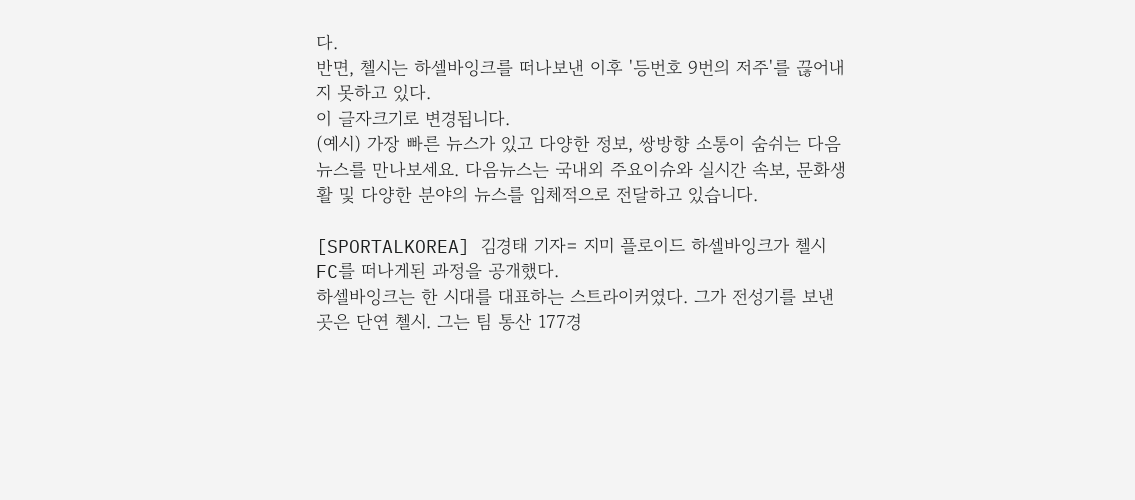다.
반면, 첼시는 하셀바잉크를 떠나보낸 이후 '등번호 9번의 저주'를 끊어내지 못하고 있다.
이 글자크기로 변경됩니다.
(예시) 가장 빠른 뉴스가 있고 다양한 정보, 쌍방향 소통이 숨쉬는 다음뉴스를 만나보세요. 다음뉴스는 국내외 주요이슈와 실시간 속보, 문화생활 및 다양한 분야의 뉴스를 입체적으로 전달하고 있습니다.

[SPORTALKOREA] 김경태 기자= 지미 플로이드 하셀바잉크가 첼시 FC를 떠나게된 과정을 공개했다.
하셀바잉크는 한 시대를 대표하는 스트라이커였다. 그가 전성기를 보낸 곳은 단연 첼시. 그는 팀 통산 177경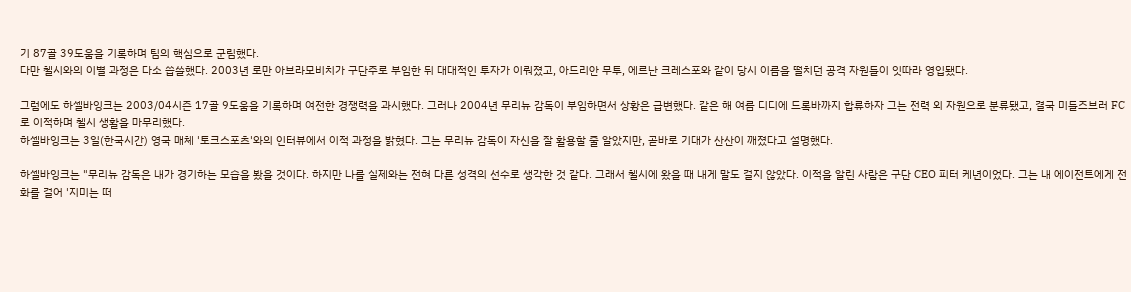기 87골 39도움을 기록하며 팀의 핵심으로 군림했다.
다만 첼시와의 이별 과정은 다소 씁쓸했다. 2003년 로만 아브라모비치가 구단주로 부임한 뒤 대대적인 투자가 이뤄졌고, 아드리안 무투, 에르난 크레스포와 같이 당시 이름을 떨치던 공격 자원들이 잇따라 영입됐다.

그럼에도 하셀바잉크는 2003/04시즌 17골 9도움을 기록하며 여전한 경쟁력을 과시했다. 그러나 2004년 무리뉴 감독이 부임하면서 상황은 급변했다. 같은 해 여름 디디에 드록바까지 합류하자 그는 전력 외 자원으로 분류됐고, 결국 미들즈브러 FC로 이적하며 첼시 생활을 마무리했다.
하셀바잉크는 3일(한국시간) 영국 매체 '토크스포츠'와의 인터뷰에서 이적 과정을 밝혔다. 그는 무리뉴 감독이 자신을 잘 활용할 줄 알았지만, 곧바로 기대가 산산이 깨졌다고 설명했다.

하셀바잉크는 "무리뉴 감독은 내가 경기하는 모습을 봤을 것이다. 하지만 나를 실제와는 전혀 다른 성격의 선수로 생각한 것 같다. 그래서 첼시에 왔을 때 내게 말도 걸지 않았다. 이적을 알린 사람은 구단 CEO 피터 케년이었다. 그는 내 에이전트에게 전화를 걸어 '지미는 떠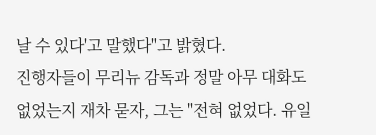날 수 있다'고 말했다"고 밝혔다.
진행자들이 무리뉴 감독과 정말 아무 대화도 없었는지 재차 묻자, 그는 "전혀 없었다. 유일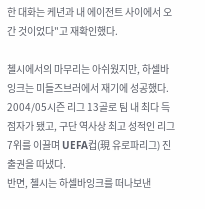한 대화는 케년과 내 에이전트 사이에서 오간 것이었다"고 재확인했다.

첼시에서의 마무리는 아쉬웠지만, 하셀바잉크는 미들즈브러에서 재기에 성공했다. 2004/05시즌 리그 13골로 팀 내 최다 득점자가 됐고, 구단 역사상 최고 성적인 리그 7위를 이끌며 UEFA컵(現 유로파리그) 진출권을 따냈다.
반면, 첼시는 하셀바잉크를 떠나보낸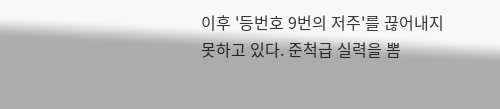이후 '등번호 9번의 저주'를 끊어내지 못하고 있다. 준척급 실력을 뽐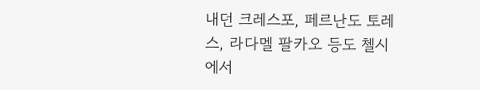내던 크레스포, 페르난도 토레스, 라다멜 팔카오 등도 첼시에서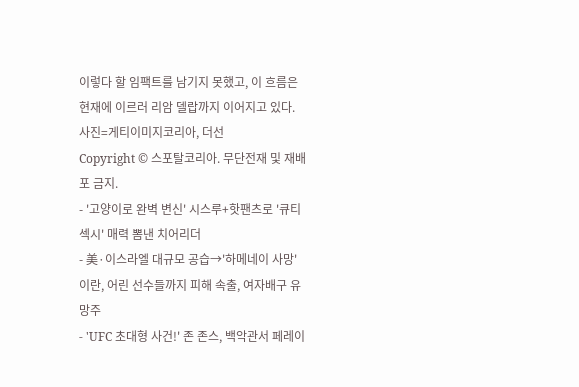이렇다 할 임팩트를 남기지 못했고, 이 흐름은 현재에 이르러 리암 델랍까지 이어지고 있다.
사진=게티이미지코리아, 더선
Copyright © 스포탈코리아. 무단전재 및 재배포 금지.
- '고양이로 완벽 변신' 시스루+핫팬츠로 '큐티 섹시' 매력 뽐낸 치어리더
- 美·이스라엘 대규모 공습→'하메네이 사망' 이란, 어린 선수들까지 피해 속출, 여자배구 유망주
- 'UFC 초대형 사건!' 존 존스, 백악관서 페레이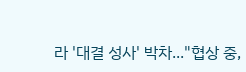라 '대결 성사' 박차..."협상 중,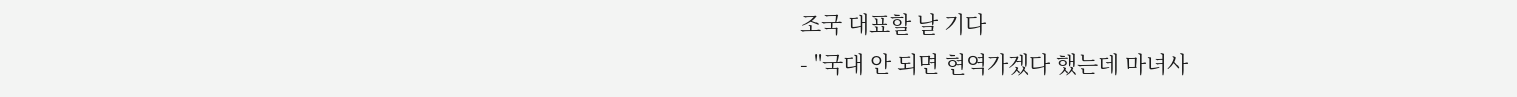조국 대표할 날 기다
- "국대 안 되면 현역가겠다 했는데 마녀사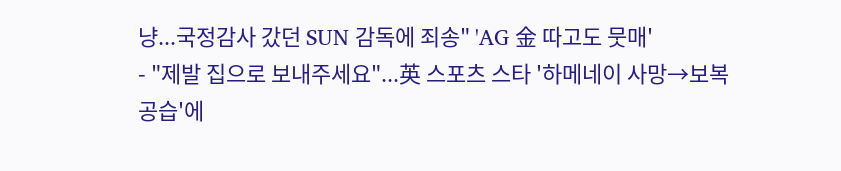냥...국정감사 갔던 SUN 감독에 죄송" 'AG 金 따고도 뭇매'
- "제발 집으로 보내주세요"...英 스포츠 스타 '하메네이 사망→보복 공습'에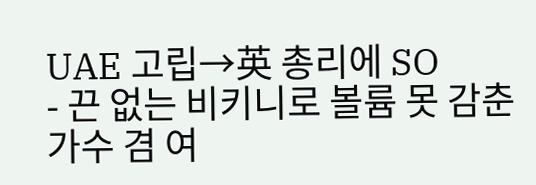UAE 고립→英 총리에 SO
- 끈 없는 비키니로 볼륨 못 감춘 가수 겸 여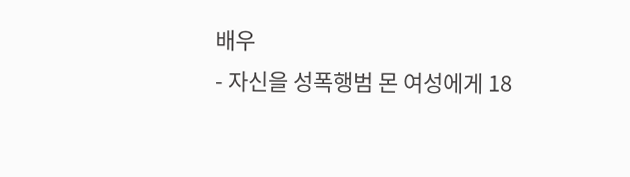배우
- 자신을 성폭행범 몬 여성에게 18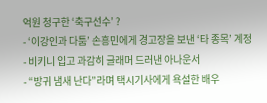억원 청구한 ‘축구선수’ ?
- ‘이강인과 다툼’ 손흥민에게 경고장을 보낸 ‘타 종목’ 계정
- 비키니 입고 과감히 글래머 드러낸 아나운서
- “방귀 냄새 난다”라며 택시기사에게 욕설한 배우